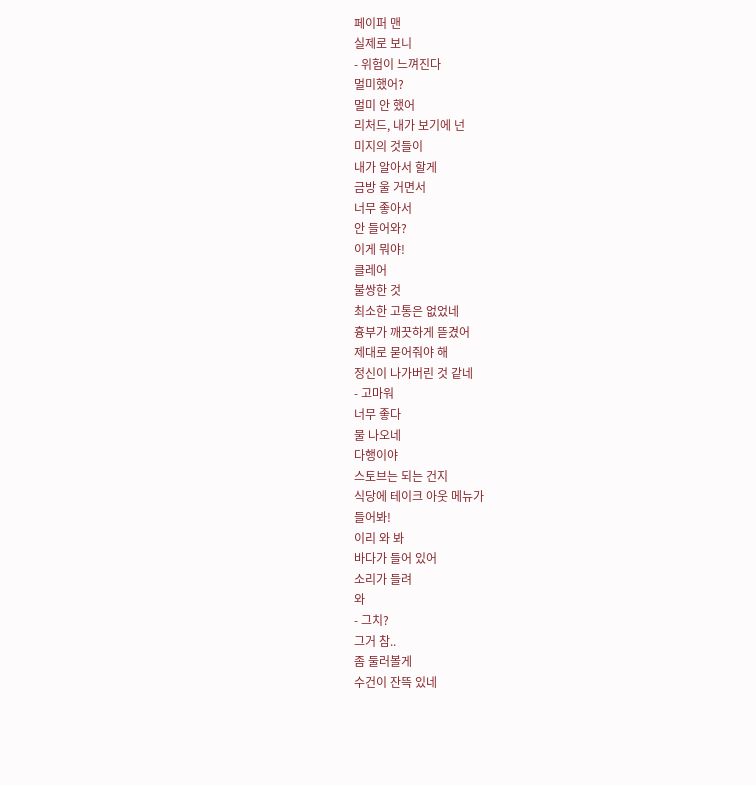페이퍼 맨
실제로 보니
- 위험이 느껴진다
멀미했어?
멀미 안 했어
리처드, 내가 보기에 넌
미지의 것들이
내가 알아서 할게
금방 울 거면서
너무 좋아서
안 들어와?
이게 뭐야!
클레어
불쌍한 것
최소한 고통은 없었네
흉부가 깨끗하게 뜯겼어
제대로 묻어줘야 해
정신이 나가버린 것 같네
- 고마워
너무 좋다
물 나오네
다행이야
스토브는 되는 건지
식당에 테이크 아웃 메뉴가
들어봐!
이리 와 봐
바다가 들어 있어
소리가 들려
와
- 그치?
그거 참..
좀 둘러볼게
수건이 잔뜩 있네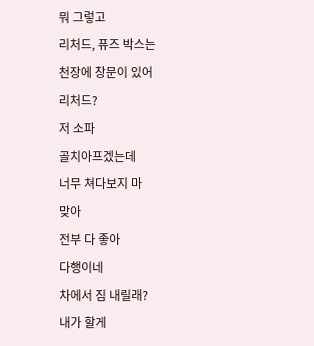뭐 그렇고
리처드, 퓨즈 박스는
천장에 창문이 있어
리처드?
저 소파
골치아프겠는데
너무 쳐다보지 마
맞아
전부 다 좋아
다행이네
차에서 짐 내릴래?
내가 할게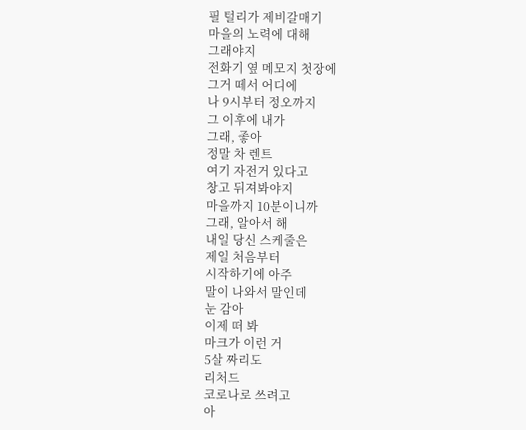필 털리가 제비갈매기
마을의 노력에 대해
그래야지
전화기 옆 메모지 첫장에
그거 떼서 어디에
나 9시부터 정오까지
그 이후에 내가
그래, 좋아
정말 차 렌트
여기 자전거 있다고
창고 뒤져봐야지
마을까지 10분이니까
그래, 알아서 해
내일 당신 스케줄은
제일 처음부터
시작하기에 아주
말이 나와서 말인데
눈 감아
이제 떠 봐
마크가 이런 거
5살 짜리도
리처드
코로나로 쓰려고
아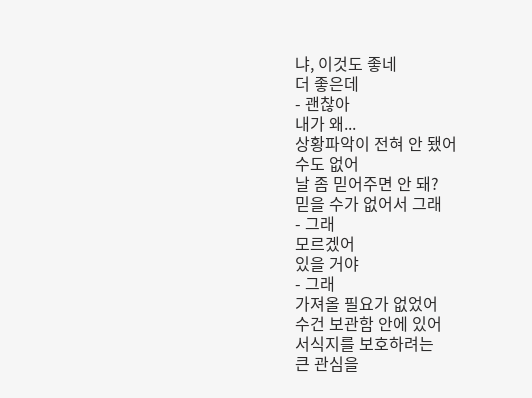냐, 이것도 좋네
더 좋은데
- 괜찮아
내가 왜...
상황파악이 전혀 안 됐어
수도 없어
날 좀 믿어주면 안 돼?
믿을 수가 없어서 그래
- 그래
모르겠어
있을 거야
- 그래
가져올 필요가 없었어
수건 보관함 안에 있어
서식지를 보호하려는
큰 관심을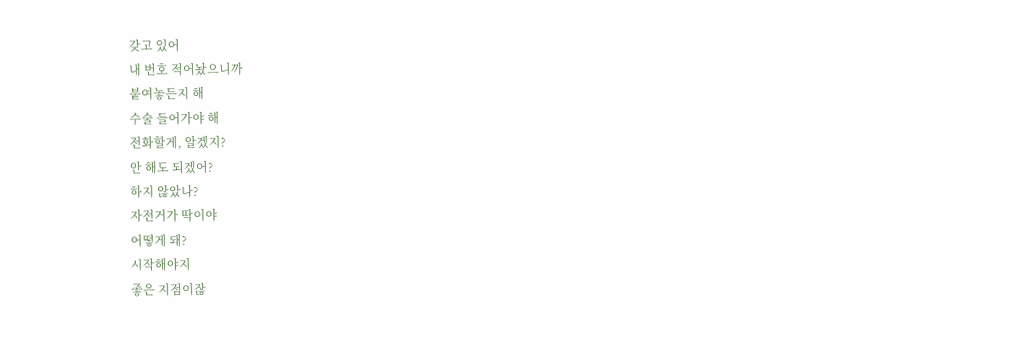갖고 있어
내 번호 적어놨으니까
붙여놓든지 해
수술 들어가야 해
전화할게, 알겠지?
안 해도 되겠어?
하지 않았나?
자전거가 딱이야
어떻게 돼?
시작해야지
좋은 지점이잖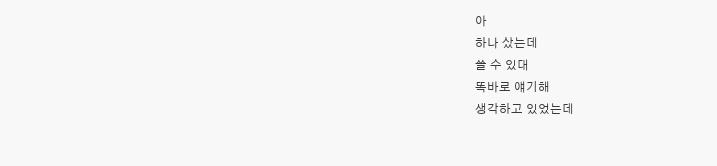아
하나 샀는데
쓸 수 있대
똑바로 얘기해
생각하고 있었는데